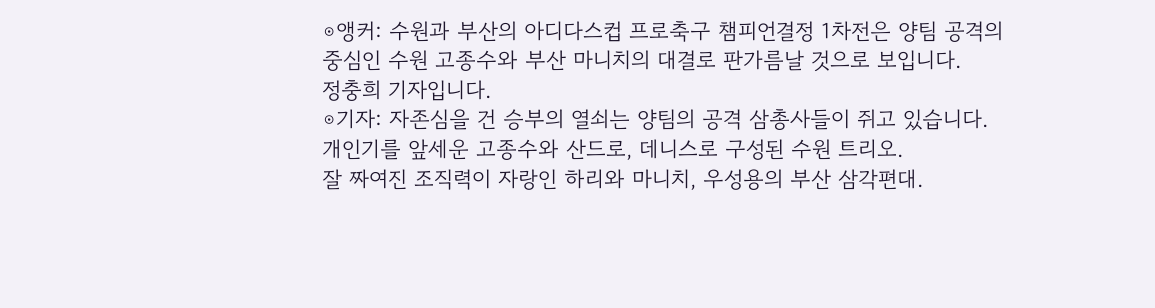⊙앵커: 수원과 부산의 아디다스컵 프로축구 챔피언결정 1차전은 양팀 공격의 중심인 수원 고종수와 부산 마니치의 대결로 판가름날 것으로 보입니다.
정충희 기자입니다.
⊙기자: 자존심을 건 승부의 열쇠는 양팀의 공격 삼총사들이 쥐고 있습니다.
개인기를 앞세운 고종수와 산드로, 데니스로 구성된 수원 트리오.
잘 짜여진 조직력이 자랑인 하리와 마니치, 우성용의 부산 삼각편대.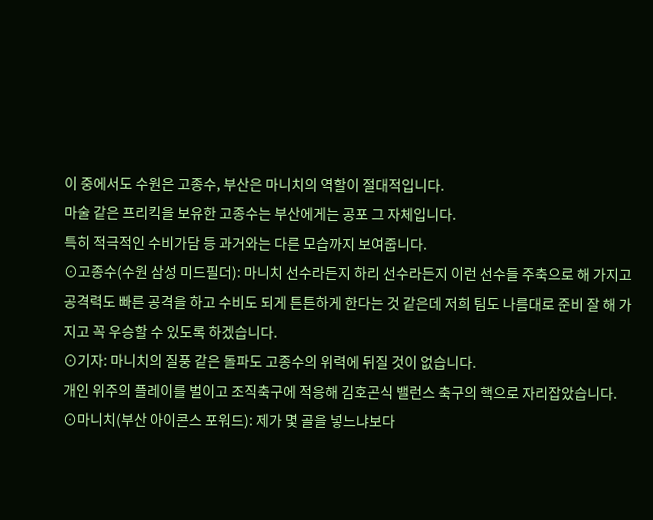이 중에서도 수원은 고종수, 부산은 마니치의 역할이 절대적입니다.
마술 같은 프리킥을 보유한 고종수는 부산에게는 공포 그 자체입니다.
특히 적극적인 수비가담 등 과거와는 다른 모습까지 보여줍니다.
⊙고종수(수원 삼성 미드필더): 마니치 선수라든지 하리 선수라든지 이런 선수들 주축으로 해 가지고 공격력도 빠른 공격을 하고 수비도 되게 튼튼하게 한다는 것 같은데 저희 팀도 나름대로 준비 잘 해 가지고 꼭 우승할 수 있도록 하겠습니다.
⊙기자: 마니치의 질풍 같은 돌파도 고종수의 위력에 뒤질 것이 없습니다.
개인 위주의 플레이를 벌이고 조직축구에 적응해 김호곤식 밸런스 축구의 핵으로 자리잡았습니다.
⊙마니치(부산 아이콘스 포워드): 제가 몇 골을 넣느냐보다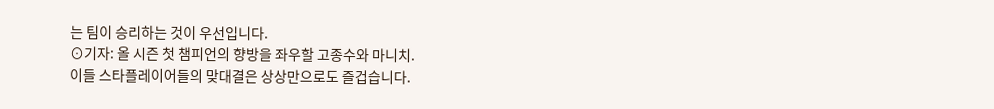는 팀이 승리하는 것이 우선입니다.
⊙기자: 올 시즌 첫 챔피언의 향방을 좌우할 고종수와 마니치.
이들 스타플레이어들의 맞대결은 상상만으로도 즐겁습니다.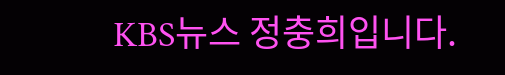KBS뉴스 정충희입니다.